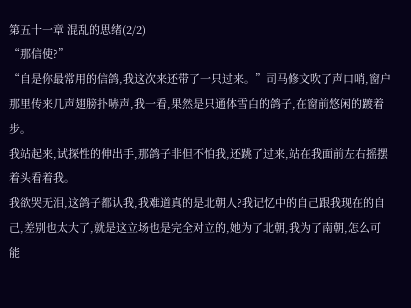第五十一章 混乱的思绪(2/2)
“那信使?”
“自是你最常用的信鸽,我这次来还带了一只过来。”司马修文吹了声口哨,窗户那里传来几声翅膀扑哧声,我一看,果然是只通体雪白的鸽子,在窗前悠闲的踱着步。
我站起来,试探性的伸出手,那鸽子非但不怕我,还跳了过来,站在我面前左右摇摆着头看着我。
我欲哭无泪,这鸽子都认我,我难道真的是北朝人?我记忆中的自己跟我现在的自己,差别也太大了,就是这立场也是完全对立的,她为了北朝,我为了南朝,怎么可能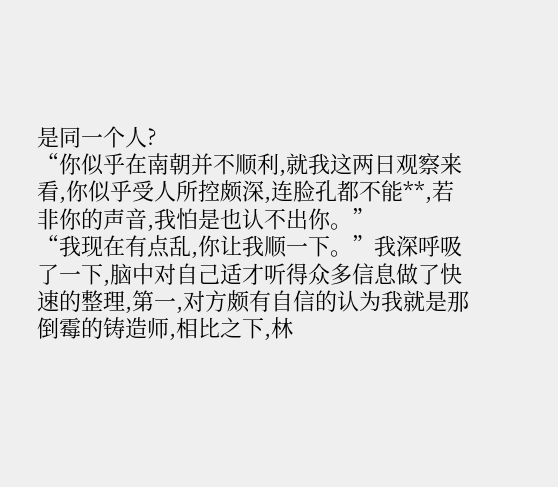是同一个人?
“你似乎在南朝并不顺利,就我这两日观察来看,你似乎受人所控颇深,连脸孔都不能**,若非你的声音,我怕是也认不出你。”
“我现在有点乱,你让我顺一下。”我深呼吸了一下,脑中对自己适才听得众多信息做了快速的整理,第一,对方颇有自信的认为我就是那倒霉的铸造师,相比之下,林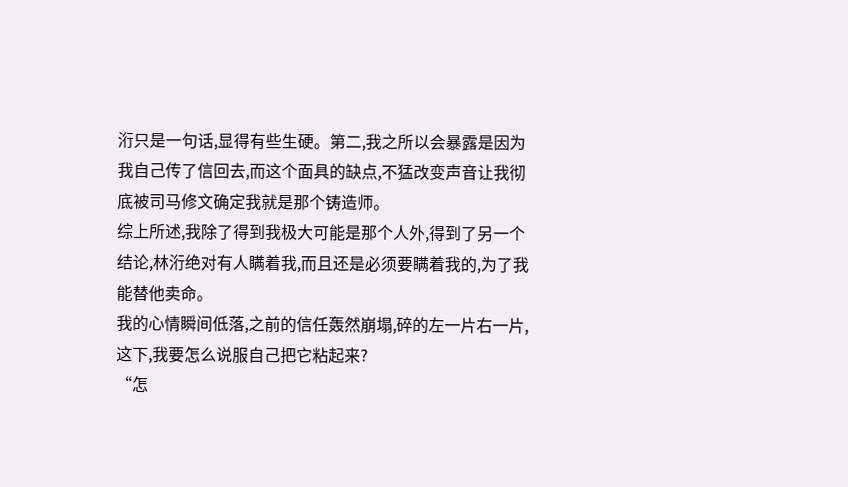洐只是一句话,显得有些生硬。第二,我之所以会暴露是因为我自己传了信回去,而这个面具的缺点,不猛改变声音让我彻底被司马修文确定我就是那个铸造师。
综上所述,我除了得到我极大可能是那个人外,得到了另一个结论,林洐绝对有人瞒着我,而且还是必须要瞒着我的,为了我能替他卖命。
我的心情瞬间低落,之前的信任轰然崩塌,碎的左一片右一片,这下,我要怎么说服自己把它粘起来?
“怎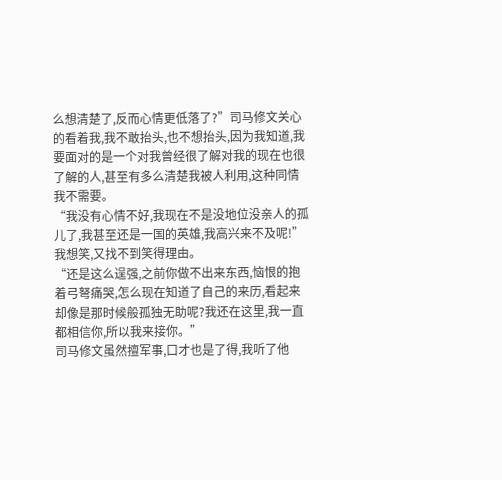么想清楚了,反而心情更低落了?”司马修文关心的看着我,我不敢抬头,也不想抬头,因为我知道,我要面对的是一个对我曾经很了解对我的现在也很了解的人,甚至有多么清楚我被人利用,这种同情我不需要。
“我没有心情不好,我现在不是没地位没亲人的孤儿了,我甚至还是一国的英雄,我高兴来不及呢!”我想笑,又找不到笑得理由。
“还是这么逞强,之前你做不出来东西,恼恨的抱着弓弩痛哭,怎么现在知道了自己的来历,看起来却像是那时候般孤独无助呢?我还在这里,我一直都相信你,所以我来接你。”
司马修文虽然擅军事,口才也是了得,我听了他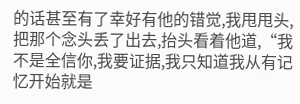的话甚至有了幸好有他的错觉,我甩甩头,把那个念头丢了出去,抬头看着他道,“我不是全信你,我要证据,我只知道我从有记忆开始就是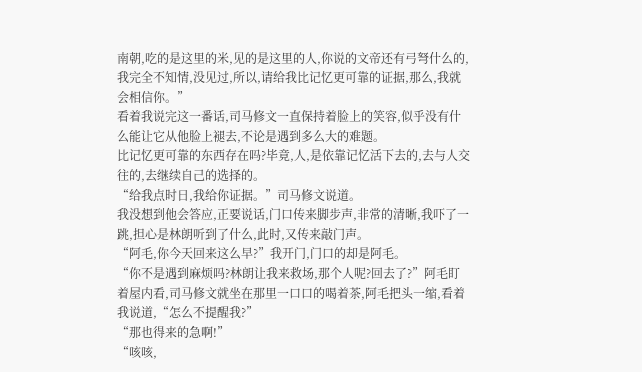南朝,吃的是这里的米,见的是这里的人,你说的文帝还有弓弩什么的,我完全不知情,没见过,所以,请给我比记忆更可靠的证据,那么,我就会相信你。”
看着我说完这一番话,司马修文一直保持着脸上的笑容,似乎没有什么能让它从他脸上褪去,不论是遇到多么大的难题。
比记忆更可靠的东西存在吗?毕竟,人,是依靠记忆活下去的,去与人交往的,去继续自己的选择的。
“给我点时日,我给你证据。”司马修文说道。
我没想到他会答应,正要说话,门口传来脚步声,非常的清晰,我吓了一跳,担心是林朗听到了什么,此时,又传来敲门声。
“阿毛,你今天回来这么早?”我开门,门口的却是阿毛。
“你不是遇到麻烦吗?林朗让我来救场,那个人呢?回去了?”阿毛盯着屋内看,司马修文就坐在那里一口口的喝着茶,阿毛把头一缩,看着我说道,“怎么不提醒我?”
“那也得来的急啊!”
“咳咳,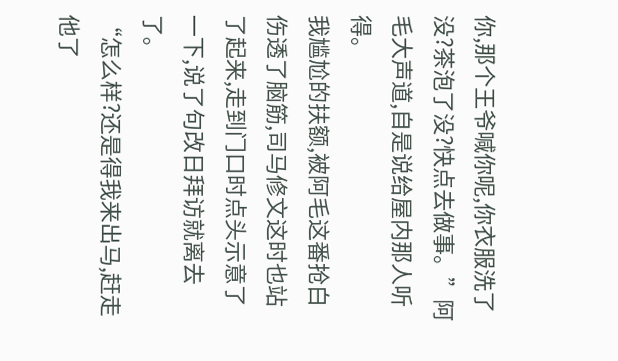你,那个王爷喊你呢,你衣服洗了没?茶泡了没?快点去做事。”阿毛大声道,自是说给屋内那人听得。
我尴尬的扶额,被阿毛这番抢白伤透了脑筋,司马修文这时也站了起来,走到门口时点头示意了一下,说了句改日拜访就离去了。
“怎么样?还是得我来出马,赶走他了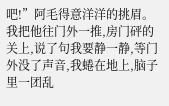吧!”阿毛得意洋洋的挑眉。
我把他往门外一推,房门砰的关上,说了句我要静一静,等门外没了声音,我蜷在地上,脑子里一团乱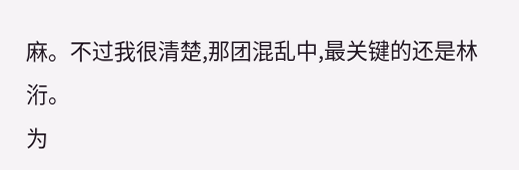麻。不过我很清楚,那团混乱中,最关键的还是林洐。
为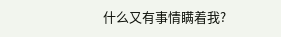什么又有事情瞒着我?